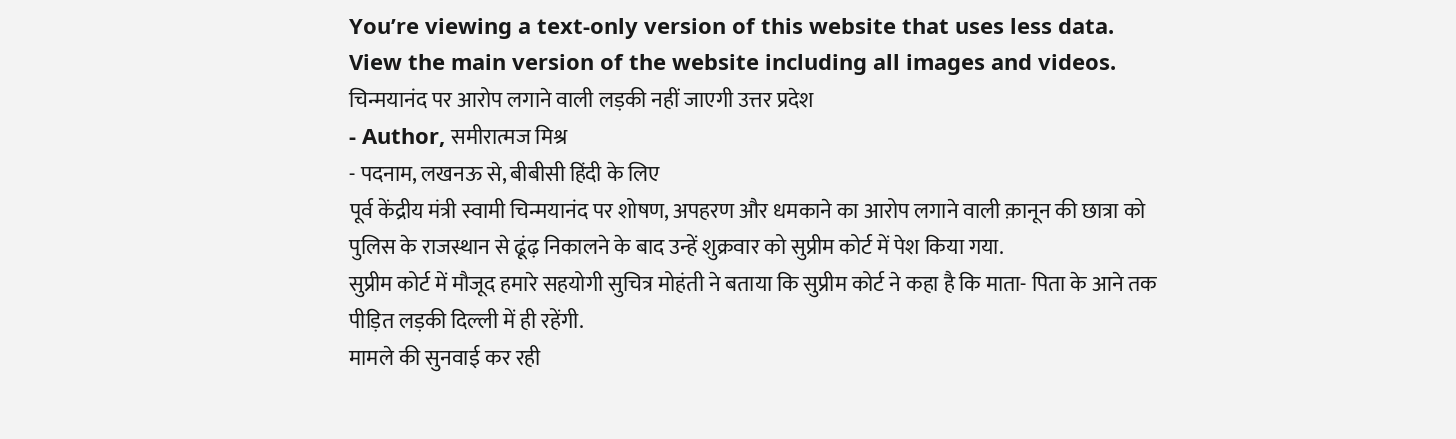You’re viewing a text-only version of this website that uses less data. View the main version of the website including all images and videos.
चिन्मयानंद पर आरोप लगाने वाली लड़की नहीं जाएगी उत्तर प्रदेश
- Author, समीरात्मज मिश्र
- पदनाम, लखनऊ से, बीबीसी हिंदी के लिए
पूर्व केंद्रीय मंत्री स्वामी चिन्मयानंद पर शोषण, अपहरण और धमकाने का आरोप लगाने वाली क़ानून की छात्रा को पुलिस के राजस्थान से ढूंढ़ निकालने के बाद उन्हें शुक्रवार को सुप्रीम कोर्ट में पेश किया गया.
सुप्रीम कोर्ट में मौजूद हमारे सहयोगी सुचित्र मोहंती ने बताया कि सुप्रीम कोर्ट ने कहा है कि माता- पिता के आने तक पीड़ित लड़की दिल्ली में ही रहेंगी.
मामले की सुनवाई कर रही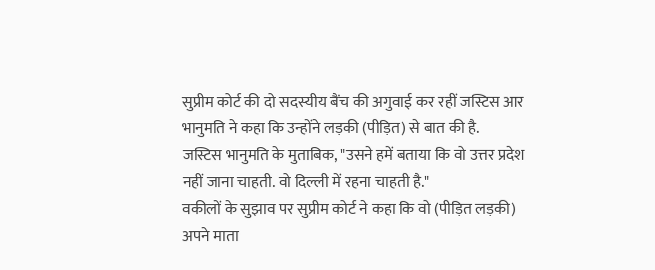सुप्रीम कोर्ट की दो सदस्यीय बैंच की अगुवाई कर रहीं जस्टिस आर भानुमति ने कहा कि उन्होंने लड़की (पीड़ित) से बात की है.
जस्टिस भानुमति के मुताबिक, "उसने हमें बताया कि वो उत्तर प्रदेश नहीं जाना चाहती. वो दिल्ली में रहना चाहती है."
वकीलों के सुझाव पर सुप्रीम कोर्ट ने कहा कि वो (पीड़ित लड़की) अपने माता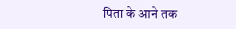पिता के आने तक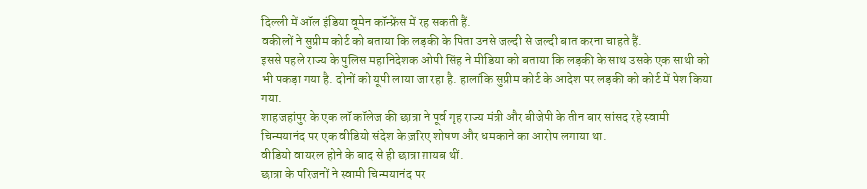दिल्ली में ऑल इंडिया वूमेन कॉन्फ्रेंस में रह सकती हैं.
वकीलों ने सुप्रीम कोर्ट को बताया कि लड़की के पिता उनसे जल्दी से जल्दी बात करना चाहते हैं.
इससे पहले राज्य के पुलिस महानिदेशक ओपी सिंह ने मीडिया को बताया कि लड़की के साथ उसके एक साथी को भी पकड़ा गया है. दोनों को यूपी लाया जा रहा है. हालांकि सुप्रीम कोर्ट के आदेश पर लड़की को कोर्ट में पेश किया गया.
शाहजहांपुर के एक लॉ कॉलेज की छात्रा ने पूर्व गृह राज्य मंत्री और बीजेपी के तीन बार सांसद रहे स्वामी चिन्मयानंद पर एक वीडियो संदेश के ज़रिए शोषण और धमकाने का आरोप लगाया था.
वीडियो वायरल होने के बाद से ही छात्रा ग़ायब थीं.
छात्रा के परिजनों ने स्वामी चिन्मयानंद पर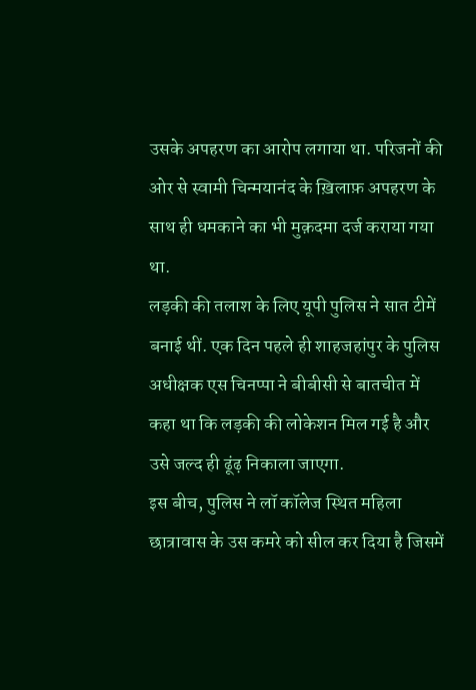उसके अपहरण का आरोप लगाया था. परिजनों की ओर से स्वामी चिन्मयानंद के ख़िलाफ़ अपहरण के साथ ही धमकाने का भी मुक़दमा दर्ज कराया गया था.
लड़की की तलाश के लिए यूपी पुलिस ने सात टीमें बनाई थीं. एक दिन पहले ही शाहजहांपुर के पुलिस अधीक्षक एस चिनप्पा ने बीबीसी से बातचीत में कहा था कि लड़की की लोकेशन मिल गई है और उसे जल्द ही ढूंढ़ निकाला जाएगा.
इस बीच, पुलिस ने लॉ कॉलेज स्थित महिला छात्रावास के उस कमरे को सील कर दिया है जिसमें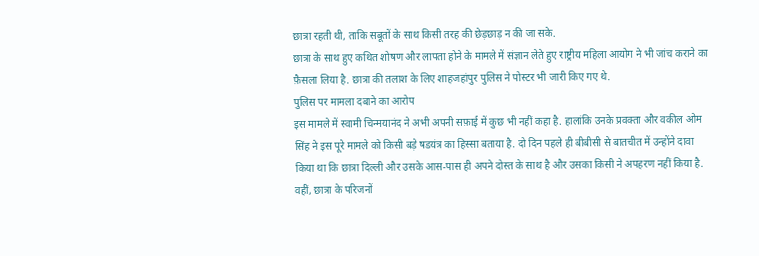छात्रा रहती थी, ताकि सबूतों के साथ किसी तरह की छेड़छाड़ न की जा सके.
छात्रा के साथ हुए कथित शोषण और लापता होने के मामले में संज्ञान लेते हुए राष्ट्रीय महिला आयोग ने भी जांच कराने का फ़ैसला लिया है. छात्रा की तलाश के लिए शाहजहांपुर पुलिस ने पोस्टर भी जारी किए गए थे.
पुलिस पर मामला दबाने का आरोप
इस मामले में स्वामी चिन्मयानंद ने अभी अपनी सफ़ाई में कुछ भी नहीं कहा है. हालांकि उनके प्रवक्ता और वकील ओम सिंह ने इस पूरे मामले को किसी बड़े षडयंत्र का हिस्सा बताया है. दो दिन पहले ही बीबीसी से बातचीत में उन्होंने दावा किया था कि छात्रा दिल्ली और उसके आस-पास ही अपने दोस्त के साथ है और उसका किसी ने अपहरण नहीं किया है.
वहीं, छात्रा के परिजनों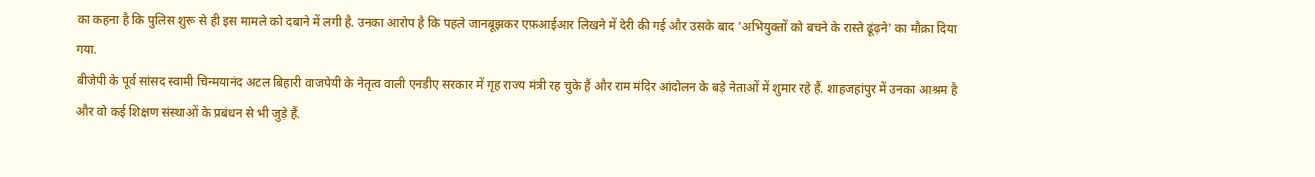का कहना है कि पुलिस शुरू से ही इस मामले को दबाने में लगी है. उनका आरोप है कि पहले जानबूझकर एफ़आईआर लिखने में देरी की गई और उसके बाद 'अभियुक्तों को बचने के रास्ते ढूंढ़ने' का मौक़ा दिया गया.
बीजेपी के पूर्व सांसद स्वामी चिन्मयानंद अटल बिहारी वाजपेयी के नेतृत्व वाली एनडीए सरकार में गृह राज्य मंत्री रह चुके हैं और राम मंदिर आंदोलन के बड़े नेताओं में शुमार रहे हैं. शाहजहांपुर में उनका आश्रम है और वो कई शिक्षण संस्थाओं के प्रबंधन से भी जुड़े हैं.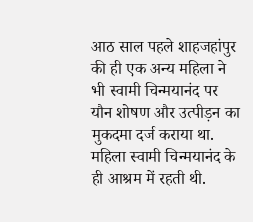आठ साल पहले शाहजहांपुर की ही एक अन्य महिला ने भी स्वामी चिन्मयानंद पर यौन शोषण और उत्पीड़न का मुकदमा दर्ज कराया था. महिला स्वामी चिन्मयानंद के ही आश्रम में रहती थी.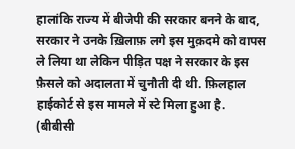हालांकि राज्य में बीजेपी की सरकार बनने के बाद, सरकार ने उनके ख़िलाफ़ लगे इस मुक़दमे को वापस ले लिया था लेकिन पीड़ित पक्ष ने सरकार के इस फ़ैसले को अदालता में चुनौती दी थी. फ़िलहाल हाईकोर्ट से इस मामले में स्टे मिला हुआ है.
(बीबीसी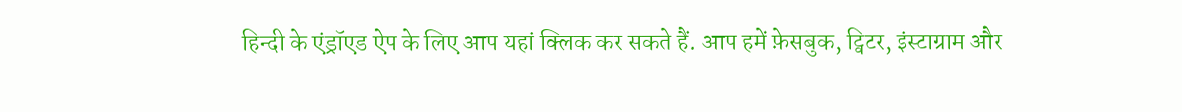हिन्दी के एंड्रॉएड ऐप के लिए आप यहां क्लिक कर सकते हैं. आप हमें फ़ेसबुक, ट्विटर, इंस्टाग्राम और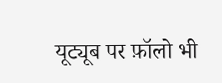यूट्यूब पर फ़ॉलो भी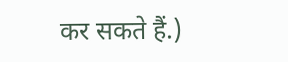कर सकते हैं.)